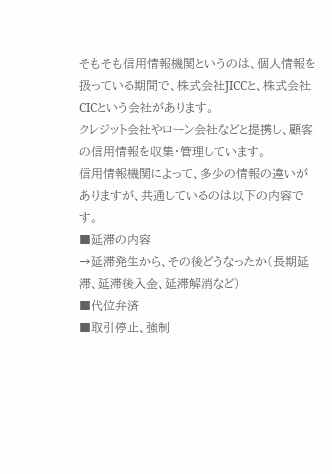そもそも信用情報機関というのは、個人情報を扱っている期間で、株式会社JICCと、株式会社CICという会社があります。
クレジット会社やローン会社などと提携し、顧客の信用情報を収集・管理しています。
信用情報機関によって、多少の情報の違いがありますが、共通しているのは以下の内容です。
■延滞の内容
→延滞発生から、その後どうなったか(長期延滞、延滞後入金、延滞解消など)
■代位弁済
■取引停止、強制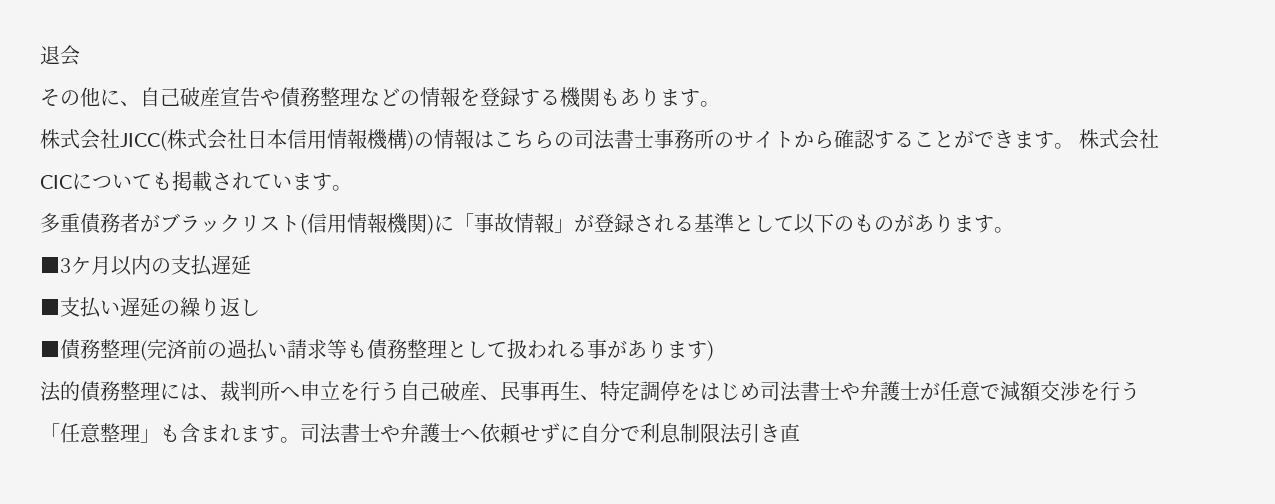退会
その他に、自己破産宣告や債務整理などの情報を登録する機関もあります。
株式会社JICC(株式会社日本信用情報機構)の情報はこちらの司法書士事務所のサイトから確認することができます。 株式会社CICについても掲載されています。
多重債務者がブラックリスト(信用情報機関)に「事故情報」が登録される基準として以下のものがあります。
■3ケ月以内の支払遅延
■支払い遅延の繰り返し
■債務整理(完済前の過払い請求等も債務整理として扱われる事があります)
法的債務整理には、裁判所へ申立を行う自己破産、民事再生、特定調停をはじめ司法書士や弁護士が任意で減額交渉を行う「任意整理」も含まれます。司法書士や弁護士へ依頼せずに自分で利息制限法引き直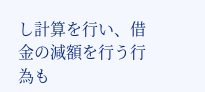し計算を行い、借金の減額を行う行為も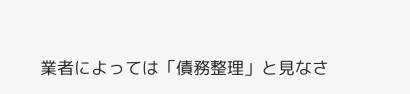業者によっては「債務整理」と見なさ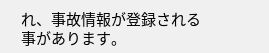れ、事故情報が登録される事があります。